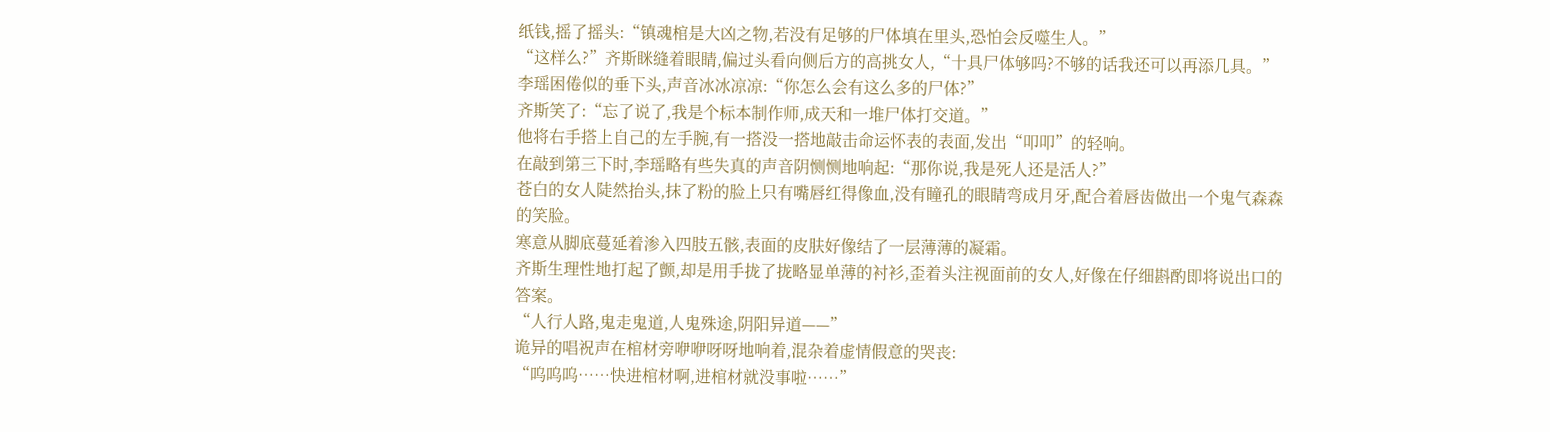纸钱,摇了摇头:“镇魂棺是大凶之物,若没有足够的尸体填在里头,恐怕会反噬生人。”
“这样么?”齐斯眯缝着眼睛,偏过头看向侧后方的高挑女人,“十具尸体够吗?不够的话我还可以再添几具。”
李瑶困倦似的垂下头,声音冰冰凉凉:“你怎么会有这么多的尸体?”
齐斯笑了:“忘了说了,我是个标本制作师,成天和一堆尸体打交道。”
他将右手搭上自己的左手腕,有一搭没一搭地敲击命运怀表的表面,发出“叩叩”的轻响。
在敲到第三下时,李瑶略有些失真的声音阴恻恻地响起:“那你说,我是死人还是活人?”
苍白的女人陡然抬头,抹了粉的脸上只有嘴唇红得像血,没有瞳孔的眼睛弯成月牙,配合着唇齿做出一个鬼气森森的笑脸。
寒意从脚底蔓延着渗入四肢五骸,表面的皮肤好像结了一层薄薄的凝霜。
齐斯生理性地打起了颤,却是用手拢了拢略显单薄的衬衫,歪着头注视面前的女人,好像在仔细斟酌即将说出口的答案。
“人行人路,鬼走鬼道,人鬼殊途,阴阳异道——”
诡异的唱祝声在棺材旁咿咿呀呀地响着,混杂着虚情假意的哭丧:
“呜呜呜……快进棺材啊,进棺材就没事啦……”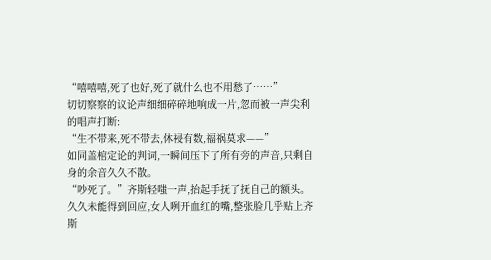“嘻嘻嘻,死了也好,死了就什么也不用愁了……”
切切察察的议论声细细碎碎地响成一片,忽而被一声尖利的唱声打断:
“生不带来,死不带去,休祲有数,福祸莫求——”
如同盖棺定论的判词,一瞬间压下了所有旁的声音,只剩自身的余音久久不散。
“吵死了。”齐斯轻嗤一声,抬起手抚了抚自己的额头。
久久未能得到回应,女人咧开血红的嘴,整张脸几乎贴上齐斯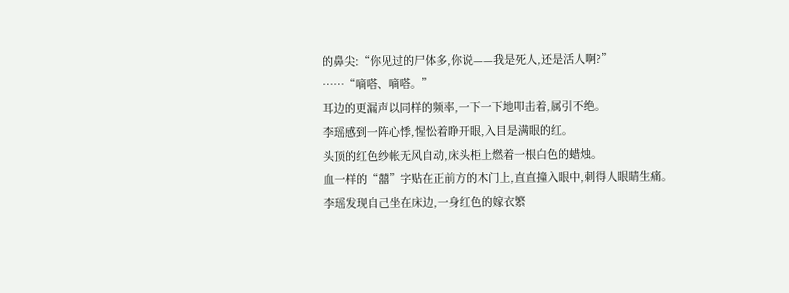的鼻尖:“你见过的尸体多,你说——我是死人,还是活人啊?”
……“嘀嗒、嘀嗒。”
耳边的更漏声以同样的频率,一下一下地叩击着,属引不绝。
李瑶感到一阵心悸,惺忪着睁开眼,入目是满眼的红。
头顶的红色纱帐无风自动,床头柜上燃着一根白色的蜡烛。
血一样的“囍”字贴在正前方的木门上,直直撞入眼中,刺得人眼睛生痛。
李瑶发现自己坐在床边,一身红色的嫁衣繁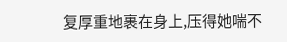复厚重地裹在身上,压得她喘不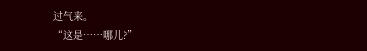过气来。
“这是……哪儿?”